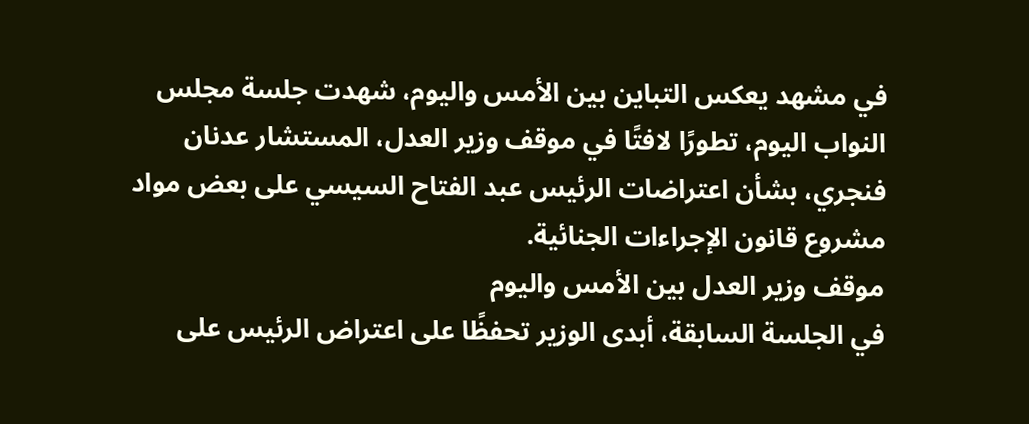في مشهد يعكس التباين بين الأمس واليوم، شهدت جلسة مجلس النواب اليوم، تطورًا لافتًا في موقف وزير العدل، المستشار عدنان فنجري، بشأن اعتراضات الرئيس عبد الفتاح السيسي على بعض مواد مشروع قانون الإجراءات الجنائية.
موقف وزير العدل بين الأمس واليوم
في الجلسة السابقة، أبدى الوزير تحفظًا على اعتراض الرئيس على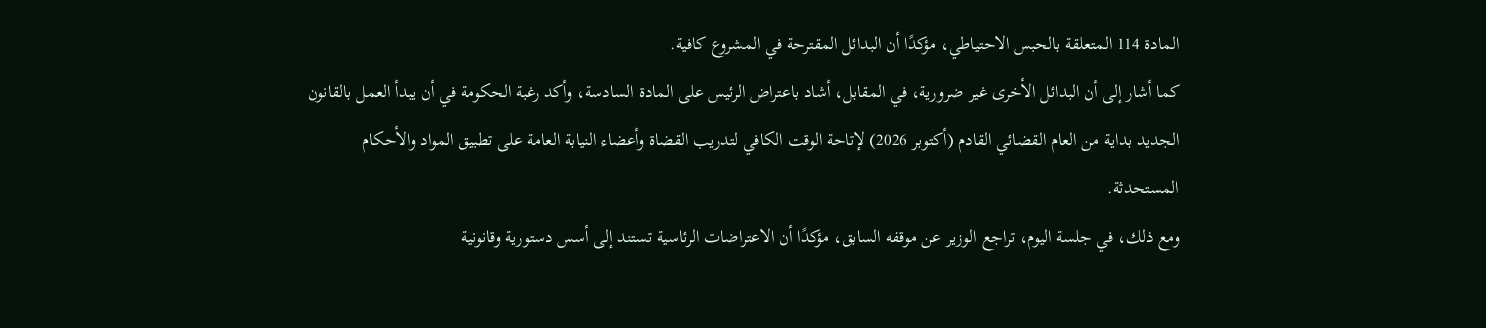المادة 114 المتعلقة بالحبس الاحتياطي، مؤكدًا أن البدائل المقترحة في المشروع كافية.
كما أشار إلى أن البدائل الأخرى غير ضرورية، في المقابل، أشاد باعتراض الرئيس على المادة السادسة، وأكد رغبة الحكومة في أن يبدأ العمل بالقانون الجديد بداية من العام القضائي القادم (أكتوبر 2026) لإتاحة الوقت الكافي لتدريب القضاة وأعضاء النيابة العامة على تطبيق المواد والأحكام المستحدثة.
ومع ذلك، في جلسة اليوم، تراجع الوزير عن موقفه السابق، مؤكدًا أن الاعتراضات الرئاسية تستند إلى أسس دستورية وقانونية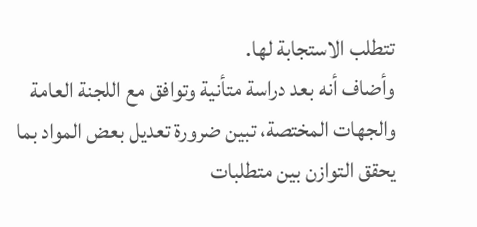تتطلب الاستجابة لها.
وأضاف أنه بعد دراسة متأنية وتوافق مع اللجنة العامة والجهات المختصة، تبين ضرورة تعديل بعض المواد بما يحقق التوازن بين متطلبات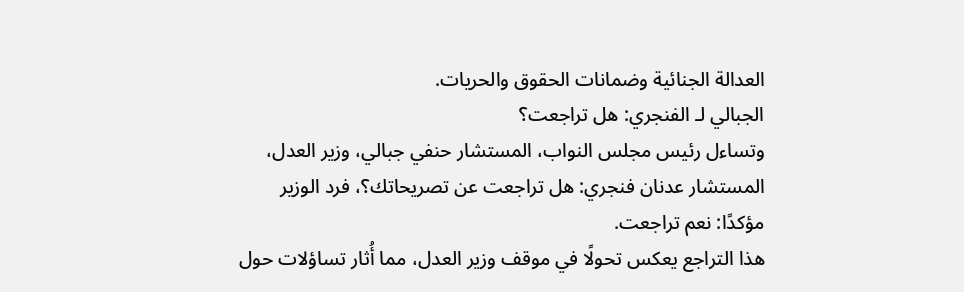العدالة الجنائية وضمانات الحقوق والحريات.
الجبالي لـ الفنجري: هل تراجعت؟
وتساءل رئيس مجلس النواب، المستشار حنفي جبالي، وزير العدل، المستشار عدنان فنجري: هل تراجعت عن تصريحاتك؟، فرد الوزير مؤكدًا: نعم تراجعت.
هذا التراجع يعكس تحولًا في موقف وزير العدل، مما أُثار تساؤلات حول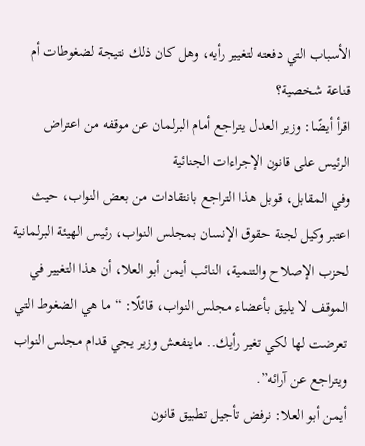الأسباب التي دفعته لتغيير رأيه، وهل كان ذلك نتيجة لضغوطات أم قناعة شخصية؟
اقرأ أيضًا: وزير العدل يتراجع أمام البرلمان عن موقفه من اعتراض الرئيس على قانون الإجراءات الجنائية
وفي المقابل، قوبل هذا التراجع بانتقادات من بعض النواب، حيث اعتبر وكيل لجنة حقوق الإنسان بمجلس النواب، رئيس الهيئة البرلمانية لحزب الإصلاح والتنمية، النائب أيمن أبو العلا، أن هذا التغيير في الموقف لا يليق بأعضاء مجلس النواب، قائلًا: “ما هي الضغوط التي تعرضت لها لكي تغير رأيك.. ماينفعش وزير يجي قدام مجلس النواب ويتراجع عن آرائه”.
أيمن أبو العلا: نرفض تأجيل تطبيق قانون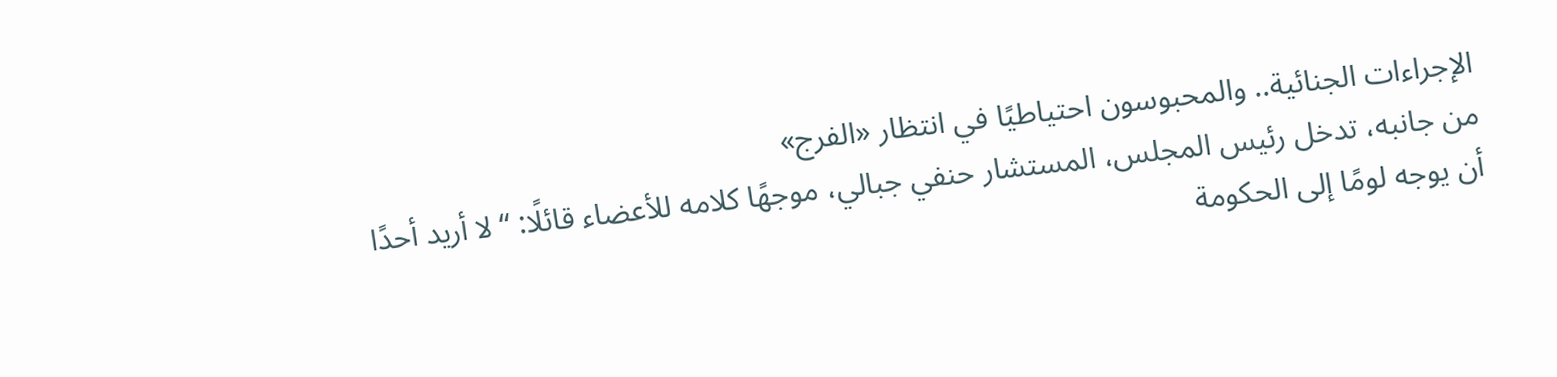الإجراءات الجنائية.. والمحبوسون احتياطيًا في انتظار «الفرج»
من جانبه، تدخل رئيس المجلس، المستشار حنفي جبالي، موجهًا كلامه للأعضاء قائلًا: “لا أريد أحدًا أن يوجه لومًا إلى الحكومة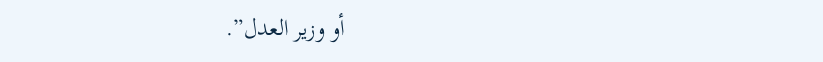أو وزير العدل”.